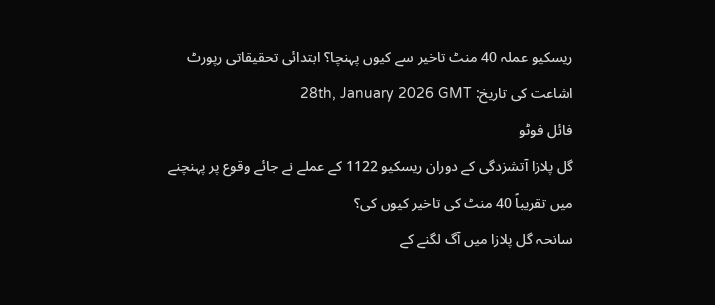ریسکیو عملہ 40 منٹ تاخیر سے کیوں پہنچا؟ ابتدائی تحقیقاتی رپورٹ
اشاعت کی تاریخ: 28th, January 2026 GMT
فائل فوٹو
گل پلازا آتشزدگی کے دوران ریسکیو 1122 کے عملے نے جائے وقوع پر پہنچنے میں تقریباً 40 منٹ کی تاخیر کیوں کی؟
سانحہ گل پلازا میں آگ لگنے کے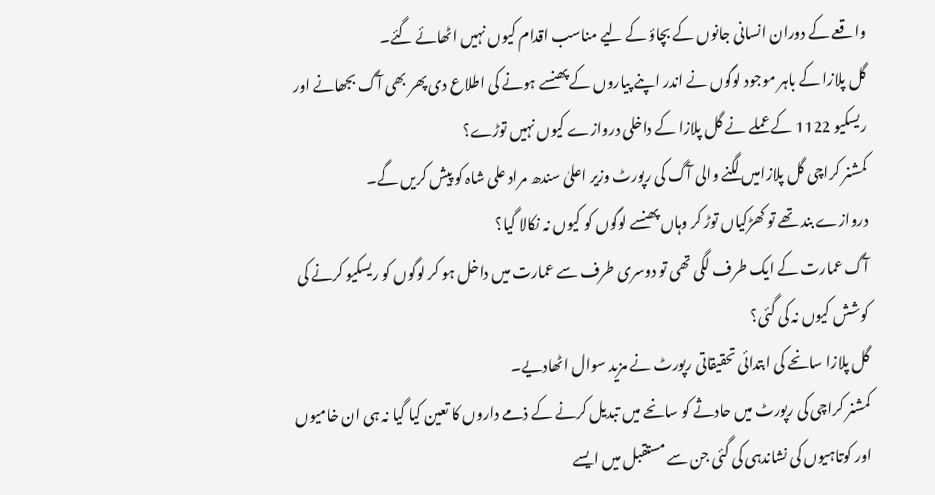واقعے کے دوران انسانی جانوں کے بچاؤ کے لیے مناسب اقدام کیوں نہیں اٹھائے گئے۔
گل پلازا کے باہر موجود لوگوں نے اندر اپنے پیاروں کے پھنسے ہونے کی اطلاع دی پھر بھی آگ بجھانے اور ریسکیو 1122 کے عملے نے گل پلازا کے داخلی دروازے کیوں نہیں توڑے؟
کمشنر کراچی گل پلازامیں لگنے والی آگ کی رپورٹ وزیر اعلیٰ سندھ مراد علی شاہ کو پیش کریں گے۔
دروازے بند تھے تو کھڑکیاں توڑ کر وہاں پھنسے لوگوں کو کیوں نہ نکالا گیا؟
آگ عمارت کے ایک طرف لگی تھی تو دوسری طرف سے عمارت میں داخل ہو کر لوگوں کو ریسکیو کرنے کی کوشش کیوں نہ کی گئی؟
گل پلازا سانحے کی ابتدائی تحقیقاتی رپورٹ نے مزید سوال اٹھادیے۔
کمشنر کراچی کی رپورٹ میں حادثے کو سانحے میں تبدیل کرنے کے ذمے داروں کا تعین کیا گیا نہ ہی ان خامیوں اور کوتاہیوں کی نشاندہی کی گئی جن سے مستقبل میں ایسے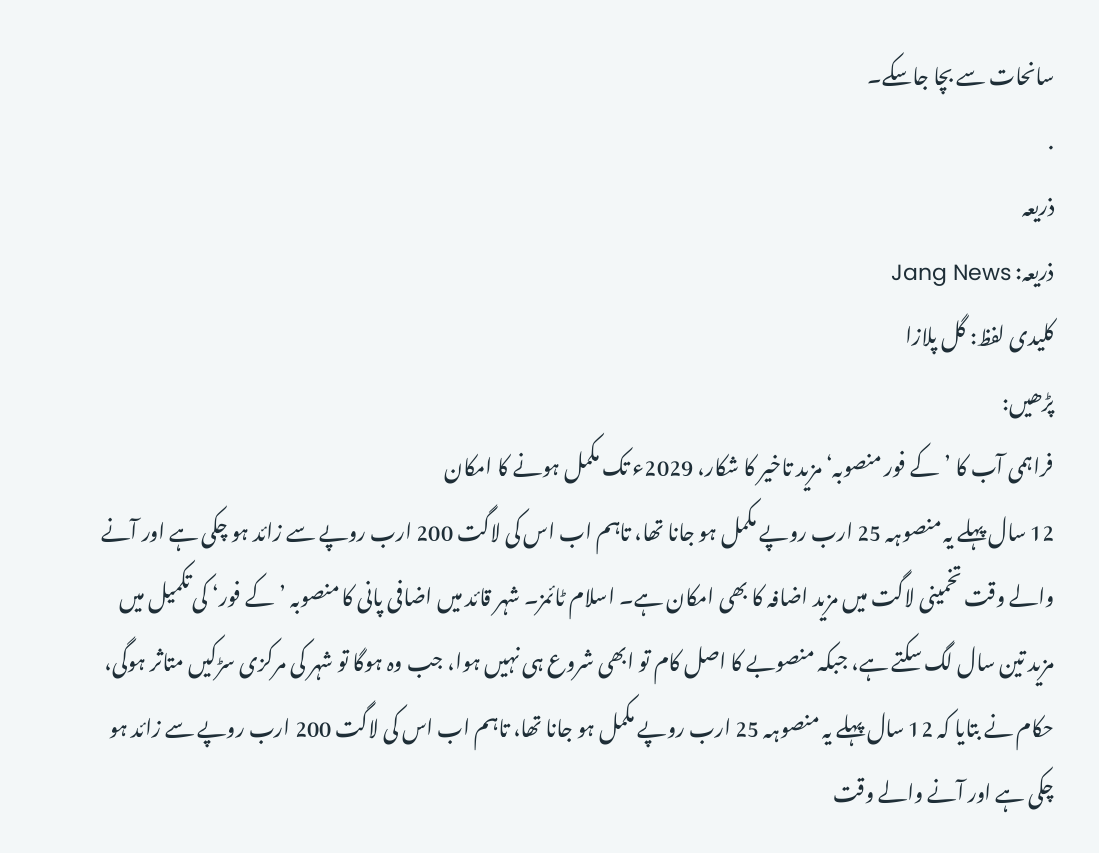سانحات سے بچا جاسکے۔
.
ذریعہ
ذریعہ: Jang News
کلیدی لفظ: گل پلازا
پڑھیں:
فراہمی آب کا ’کے فور منصوبہ‘ مزید تاخیر کا شکار، 2029ء تک مکمل ہونے کا امکان
12 سال پہلے یہ منصوہہ 25 ارب روپے مکمل ہو جانا تھا، تاہم اب اس کی لاگت 200 ارب روپے سے زائد ہو چکی ہے اور آنے والے وقت تخمینی لاگت میں مزید اضافہ کا بھی امکان ہے۔ اسلام ٹائمز۔ شہر قائد میں اضافی پانی کا منصوبہ ’کے فور‘ کی تکمیل میں مزید تین سال لگ سکتے ہے، جبکہ منصوبے کا اصل کام تو ابھی شروع ہی نہیں ہوا، جب وہ ہوگا تو شہر کی مرکزی سڑکیں متاثر ہوگی، حکام نے بتایا کہ 12 سال پہلے یہ منصوہہ 25 ارب روپے مکمل ہو جانا تھا، تاہم اب اس کی لاگت 200 ارب روپے سے زائد ہو چکی ہے اور آنے والے وقت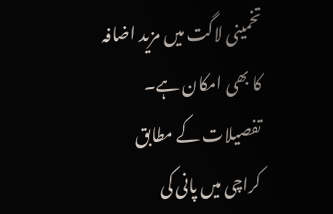تخمینی لاگت میں مزید اضافہ کا بھی امکان ہے۔ تفصیلات کے مطابق کراچی میں پانی کی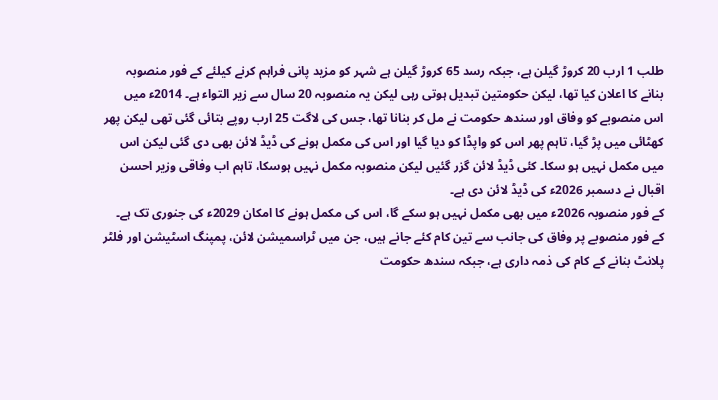طلب 1 ارب 20 کروڑ گیلن ہے، جبکہ رسد 65 کروڑ گیلن ہے شہر کو مزید پانی فراہم کرنے کیلئے کے فور منصوبہ بنانے کا اعلان کیا تھا، لیکن حکومتین تبدیل ہوتی رہی لیکن یہ منصوبہ 20 سال سے زیر التواء ہے۔ 2014ء میں اس منصوبے کو وفاق اور سندھ حکومت نے مل کر بنانا تھا، جس کی لاگت 25 ارب روپے بتائی گئی تھی لیکن پھر کھٹائی میں پڑ گیا، تاہم پھر اس کو واپڈا کو دیا گیا اور اس کی مکمل ہونے کی ڈیڈ لائن بھی دی گئی لیکن اس میں مکمل نہیں ہو سکا۔ کئی ڈیڈ لائن گزر گئیں لیکن منصوبہ مکمل نہیں ہوسکا، تاہم اب وفاقی وزیر احسن اقبال نے دسمبر 2026ء کی ڈیڈ لائن دی ہے۔
کے فور منصوبہ 2026ء میں بھی مکمل نہیں ہو سکے گا، اس کی مکمل ہونے کا امکان 2029ء کی جنوری تک ہے۔ کے فور منصوبے پر وفاق کی جانب سے تین کام کئے جانے ہیں، جن میں ٹراسمیشن لائن، پمپنگ اسٹیشن اور فلٹر پلانٹ بنانے کے کام کی ذمہ داری ہے، جبکہ سندھ حکومت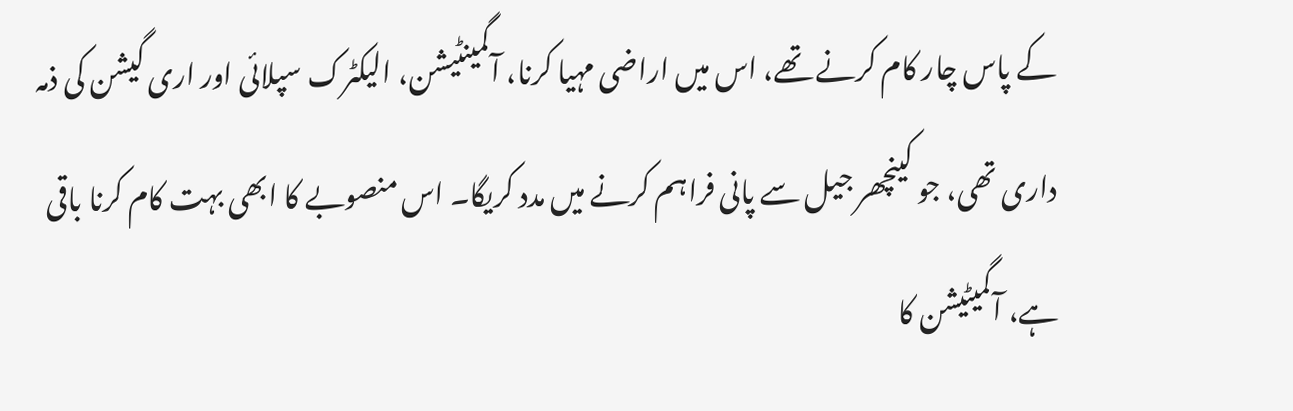کے پاس چار کام کرنے تھے، اس میں اراضی مہیا کرنا، آگمینٹیشن، الیکٹرک سپلائی اور اری گیشن کی ذمہ داری تھی، جو کینچھر جیل سے پانی فراہم کرنے میں مدد کریگا۔ اس منصوبے کا ابھی بہت کام کرنا باقی ہے، آگمیٹیشن کا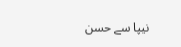نیپا سے حسن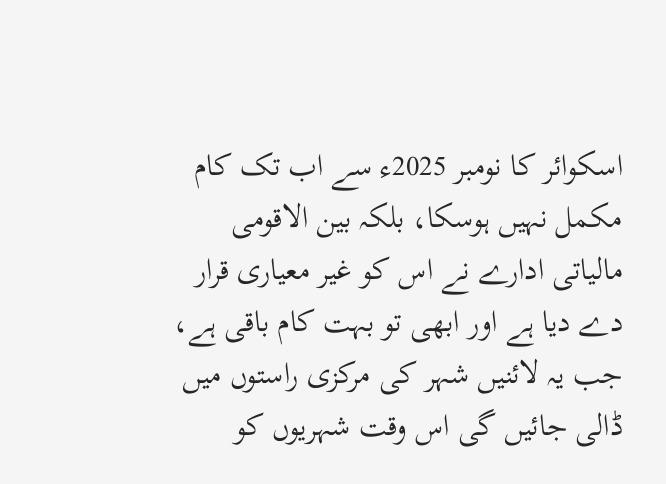اسکوائر کا نومبر 2025ء سے اب تک کام مکمل نہیں ہوسکا، بلکہ بین الاقومی مالیاتی ادارے نے اس کو غیر معیاری قرار دے دیا ہے اور ابھی تو بہت کام باقی ہے، جب یہ لائنیں شہر کی مرکزی راستوں میں ڈالی جائیں گی اس وقت شہریوں کو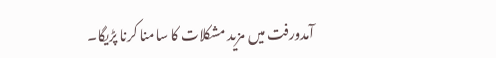آمدورفت میں مزید مشکلات کا سامنا کرنا پڑیگا۔